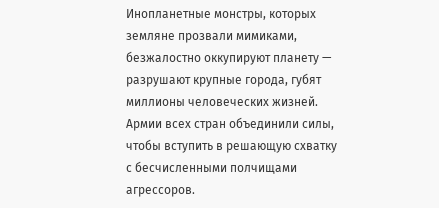Инопланетные монстры, которых земляне прозвали мимиками, безжалостно оккупируют планету — разрушают крупные города, губят миллионы человеческих жизней. Армии всех стран объединили силы, чтобы вступить в решающую схватку с бесчисленными полчищами агрессоров.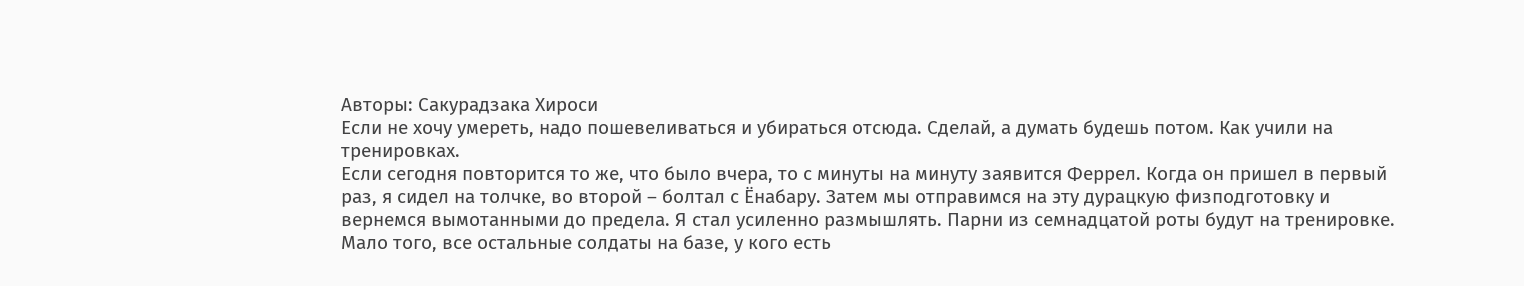Авторы: Сакурадзака Хироcи
Если не хочу умереть, надо пошевеливаться и убираться отсюда. Сделай, а думать будешь потом. Как учили на тренировках.
Если сегодня повторится то же, что было вчера, то с минуты на минуту заявится Феррел. Когда он пришел в первый раз, я сидел на толчке, во второй – болтал с Ёнабару. Затем мы отправимся на эту дурацкую физподготовку и вернемся вымотанными до предела. Я стал усиленно размышлять. Парни из семнадцатой роты будут на тренировке. Мало того, все остальные солдаты на базе, у кого есть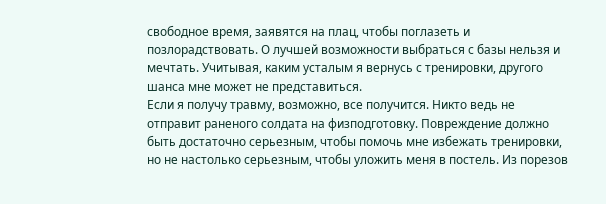свободное время, заявятся на плац, чтобы поглазеть и позлорадствовать. О лучшей возможности выбраться с базы нельзя и мечтать. Учитывая, каким усталым я вернусь с тренировки, другого шанса мне может не представиться.
Если я получу травму, возможно, все получится. Никто ведь не отправит раненого солдата на физподготовку. Повреждение должно быть достаточно серьезным, чтобы помочь мне избежать тренировки, но не настолько серьезным, чтобы уложить меня в постель. Из порезов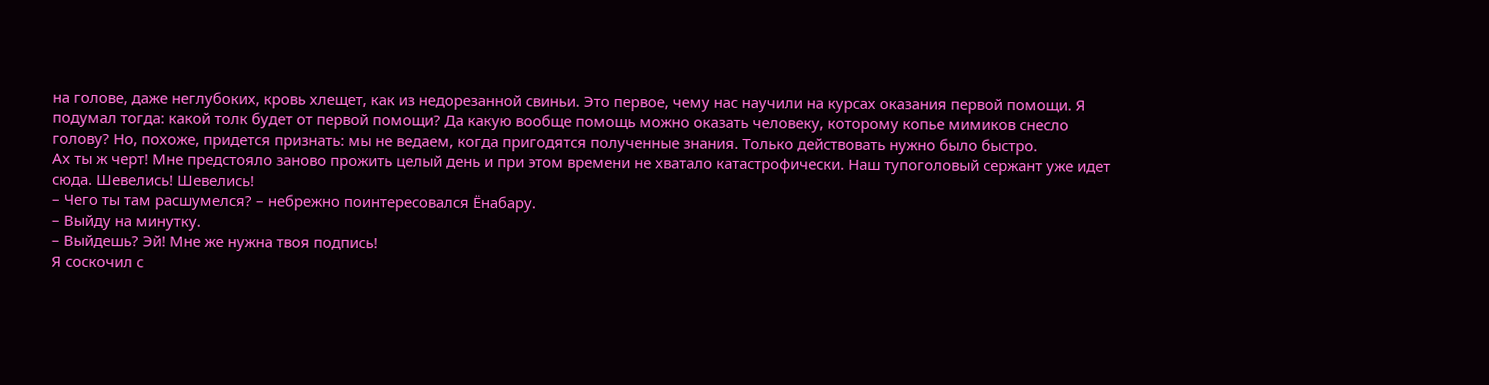на голове, даже неглубоких, кровь хлещет, как из недорезанной свиньи. Это первое, чему нас научили на курсах оказания первой помощи. Я подумал тогда: какой толк будет от первой помощи? Да какую вообще помощь можно оказать человеку, которому копье мимиков снесло голову? Но, похоже, придется признать: мы не ведаем, когда пригодятся полученные знания. Только действовать нужно было быстро.
Ах ты ж черт! Мне предстояло заново прожить целый день и при этом времени не хватало катастрофически. Наш тупоголовый сержант уже идет сюда. Шевелись! Шевелись!
– Чего ты там расшумелся? – небрежно поинтересовался Ёнабару.
– Выйду на минутку.
– Выйдешь? Эй! Мне же нужна твоя подпись!
Я соскочил с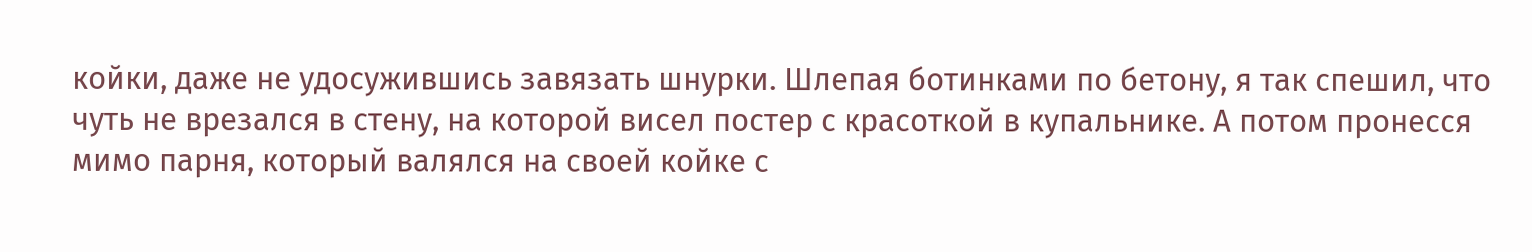койки, даже не удосужившись завязать шнурки. Шлепая ботинками по бетону, я так спешил, что чуть не врезался в стену, на которой висел постер с красоткой в купальнике. А потом пронесся мимо парня, который валялся на своей койке с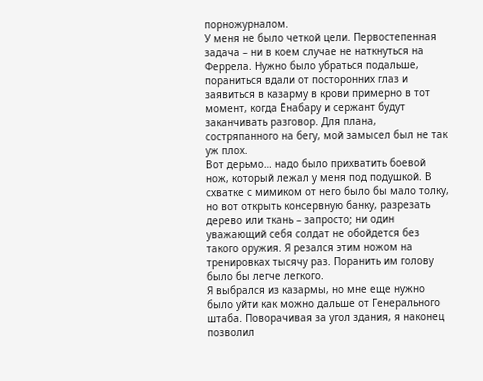порножурналом.
У меня не было четкой цели. Первостепенная задача – ни в коем случае не наткнуться на Феррела. Нужно было убраться подальше, пораниться вдали от посторонних глаз и заявиться в казарму в крови примерно в тот момент, когда Ёнабару и сержант будут заканчивать разговор. Для плана, состряпанного на бегу, мой замысел был не так уж плох.
Вот дерьмо… надо было прихватить боевой нож, который лежал у меня под подушкой. В схватке с мимиком от него было бы мало толку, но вот открыть консервную банку, разрезать дерево или ткань – запросто; ни один уважающий себя солдат не обойдется без такого оружия. Я резался этим ножом на тренировках тысячу раз. Поранить им голову было бы легче легкого.
Я выбрался из казармы, но мне еще нужно было уйти как можно дальше от Генерального штаба. Поворачивая за угол здания, я наконец позволил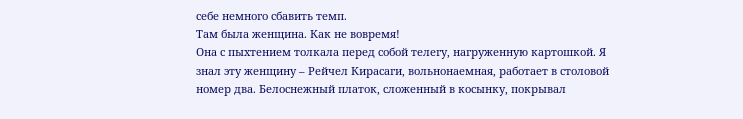себе немного сбавить темп.
Там была женщина. Как не вовремя!
Она с пыхтением толкала перед собой телегу, нагруженную картошкой. Я знал эту женщину – Рейчел Кирасаги, вольнонаемная, работает в столовой номер два. Белоснежный платок, сложенный в косынку, покрывал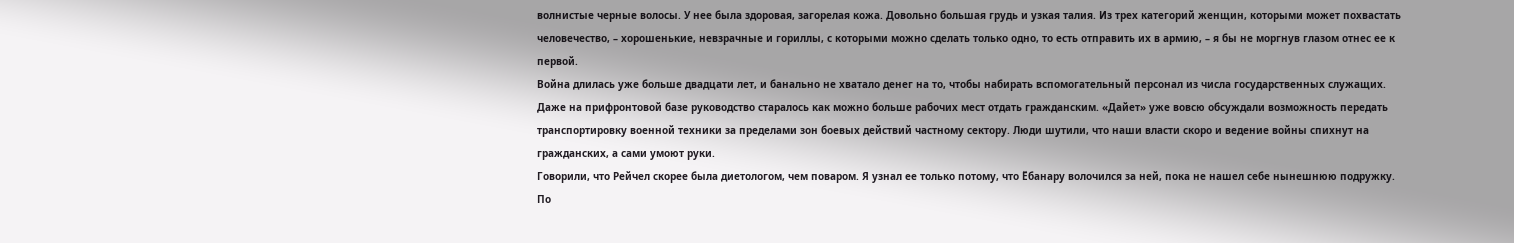волнистые черные волосы. У нее была здоровая, загорелая кожа. Довольно большая грудь и узкая талия. Из трех категорий женщин, которыми может похвастать человечество, – хорошенькие, невзрачные и гориллы, с которыми можно сделать только одно, то есть отправить их в армию, – я бы не моргнув глазом отнес ее к первой.
Война длилась уже больше двадцати лет, и банально не хватало денег на то, чтобы набирать вспомогательный персонал из числа государственных служащих. Даже на прифронтовой базе руководство старалось как можно больше рабочих мест отдать гражданским. «Дайет» уже вовсю обсуждали возможность передать транспортировку военной техники за пределами зон боевых действий частному сектору. Люди шутили, что наши власти скоро и ведение войны спихнут на гражданских, а сами умоют руки.
Говорили, что Рейчел скорее была диетологом, чем поваром. Я узнал ее только потому, что Ёбанару волочился за ней, пока не нашел себе нынешнюю подружку. По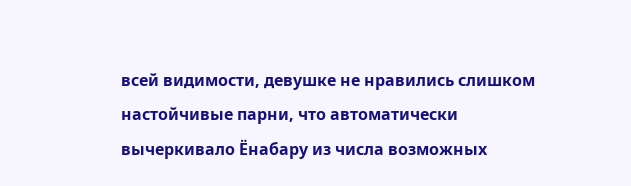всей видимости, девушке не нравились слишком настойчивые парни, что автоматически вычеркивало Ёнабару из числа возможных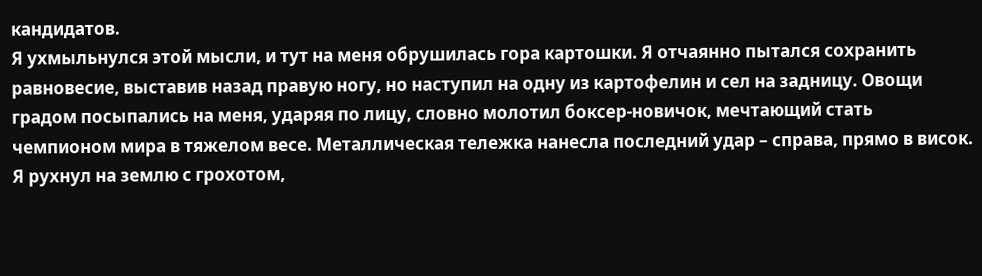кандидатов.
Я ухмыльнулся этой мысли, и тут на меня обрушилась гора картошки. Я отчаянно пытался сохранить равновесие, выставив назад правую ногу, но наступил на одну из картофелин и сел на задницу. Овощи градом посыпались на меня, ударяя по лицу, словно молотил боксер-новичок, мечтающий стать чемпионом мира в тяжелом весе. Металлическая тележка нанесла последний удар – справа, прямо в висок.
Я рухнул на землю с грохотом,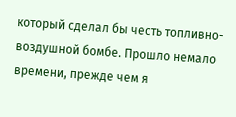который сделал бы честь топливно-воздушной бомбе. Прошло немало времени, прежде чем я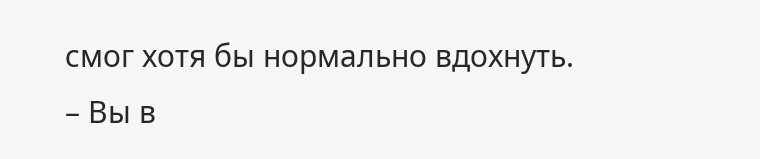смог хотя бы нормально вдохнуть.
– Вы в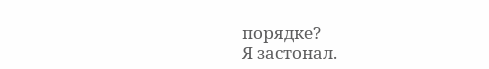порядке?
Я застонал.